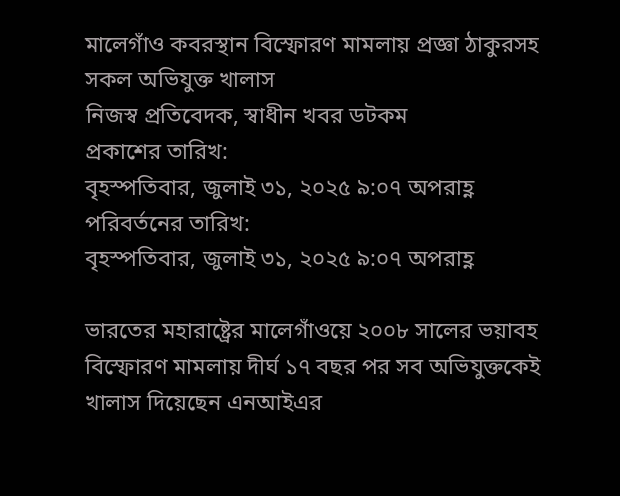মালেগাঁও কবরস্থান বিস্ফোরণ মামলায় প্রজ্ঞা ঠাকুরসহ সকল অভিযুক্ত খালাস
নিজস্ব প্রতিবেদক, স্বাধীন খবর ডটকম
প্রকাশের তারিখ:
বৃহস্পতিবার, জুলাই ৩১, ২০২৫ ৯:০৭ অপরাহ্ণ পরিবর্তনের তারিখ:
বৃহস্পতিবার, জুলাই ৩১, ২০২৫ ৯:০৭ অপরাহ্ণ

ভারতের মহারাষ্ট্রের মালেগাঁওয়ে ২০০৮ সালের ভয়াবহ বিস্ফোরণ মামলায় দীর্ঘ ১৭ বছর পর সব অভিযুক্তকেই খালাস দিয়েছেন এনআইএর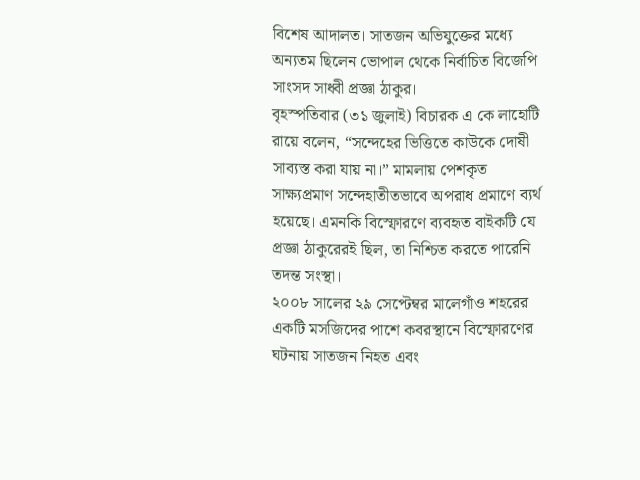বিশেষ আদালত। সাতজন অভিযুক্তের মধ্যে অন্যতম ছিলেন ভোপাল থেকে নির্বাচিত বিজেপি সাংসদ সাধ্বী প্রজ্ঞা ঠাকুর।
বৃহস্পতিবার (৩১ জুলাই) বিচারক এ কে লাহোটি রায়ে বলেন, “সন্দেহের ভিত্তিতে কাউকে দোষী সাব্যস্ত করা যায় না।” মামলায় পেশকৃত সাক্ষ্যপ্রমাণ সন্দেহাতীতভাবে অপরাধ প্রমাণে ব্যর্থ হয়েছে। এমনকি বিস্ফোরণে ব্যবহৃত বাইকটি যে প্রজ্ঞা ঠাকুরেরই ছিল, তা নিশ্চিত করতে পারেনি তদন্ত সংস্থা।
২০০৮ সালের ২৯ সেপ্টেম্বর মালেগাঁও শহরের একটি মসজিদের পাশে কবরস্থানে বিস্ফোরণের ঘটনায় সাতজন নিহত এবং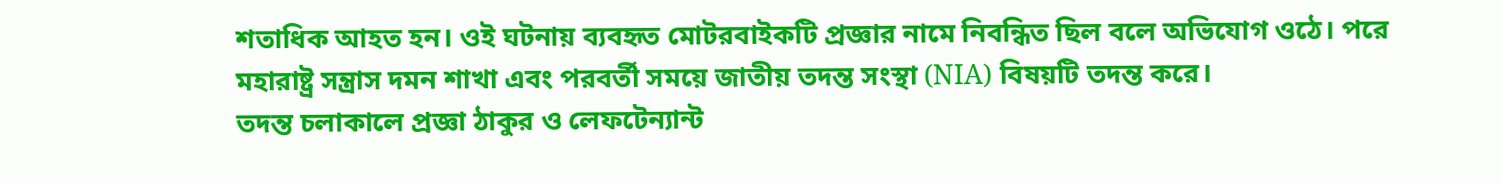শতাধিক আহত হন। ওই ঘটনায় ব্যবহৃত মোটরবাইকটি প্রজ্ঞার নামে নিবন্ধিত ছিল বলে অভিযোগ ওঠে। পরে মহারাষ্ট্র সন্ত্রাস দমন শাখা এবং পরবর্তী সময়ে জাতীয় তদন্ত সংস্থা (NIA) বিষয়টি তদন্ত করে।
তদন্ত চলাকালে প্রজ্ঞা ঠাকুর ও লেফটেন্যান্ট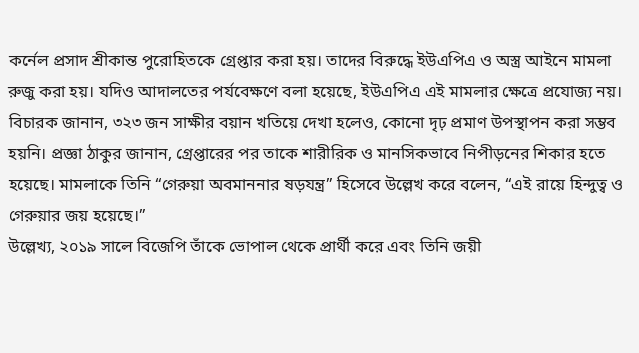কর্নেল প্রসাদ শ্রীকান্ত পুরোহিতকে গ্রেপ্তার করা হয়। তাদের বিরুদ্ধে ইউএপিএ ও অস্ত্র আইনে মামলা রুজু করা হয়। যদিও আদালতের পর্যবেক্ষণে বলা হয়েছে, ইউএপিএ এই মামলার ক্ষেত্রে প্রযোজ্য নয়।
বিচারক জানান, ৩২৩ জন সাক্ষীর বয়ান খতিয়ে দেখা হলেও, কোনো দৃঢ় প্রমাণ উপস্থাপন করা সম্ভব হয়নি। প্রজ্ঞা ঠাকুর জানান, গ্রেপ্তারের পর তাকে শারীরিক ও মানসিকভাবে নিপীড়নের শিকার হতে হয়েছে। মামলাকে তিনি “গেরুয়া অবমাননার ষড়যন্ত্র” হিসেবে উল্লেখ করে বলেন, “এই রায়ে হিন্দুত্ব ও গেরুয়ার জয় হয়েছে।”
উল্লেখ্য, ২০১৯ সালে বিজেপি তাঁকে ভোপাল থেকে প্রার্থী করে এবং তিনি জয়ী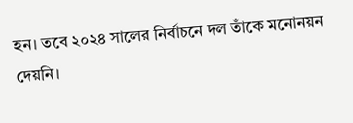হন। তবে ২০২৪ সালের নির্বাচনে দল তাঁকে মনোনয়ন দেয়নি।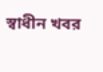স্বাধীন খবর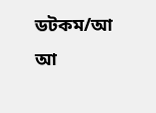ডটকম/আ আ